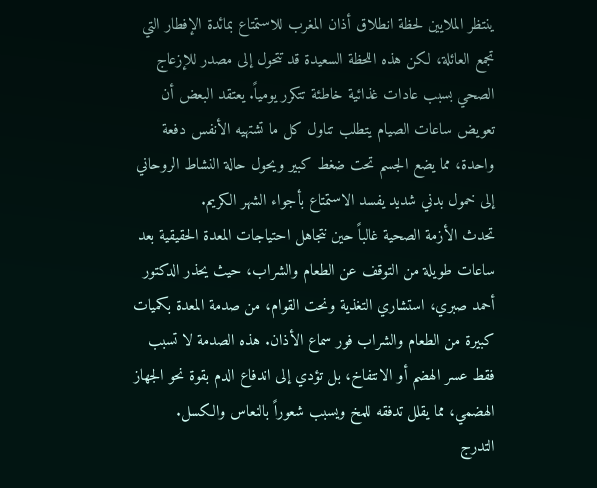ينتظر الملايين لحظة انطلاق أذان المغرب للاستمتاع بمائدة الإفطار التي تجمع العائلة، لكن هذه اللحظة السعيدة قد تتحول إلى مصدر للإزعاج الصحي بسبب عادات غذائية خاطئة تتكرر يومياً. يعتقد البعض أن تعويض ساعات الصيام يتطلب تناول كل ما تشتهيه الأنفس دفعة واحدة، مما يضع الجسم تحت ضغط كبير ويحول حالة النشاط الروحاني إلى خمول بدني شديد يفسد الاستمتاع بأجواء الشهر الكريم.
تحدث الأزمة الصحية غالباً حين نتجاهل احتياجات المعدة الحقيقية بعد ساعات طويلة من التوقف عن الطعام والشراب، حيث يحذر الدكتور أحمد صبري، استشاري التغذية ونحت القوام، من صدمة المعدة بكميات كبيرة من الطعام والشراب فور سماع الأذان. هذه الصدمة لا تسبب فقط عسر الهضم أو الانتفاخ، بل تؤدي إلى اندفاع الدم بقوة نحو الجهاز الهضمي، مما يقلل تدفقه للمخ ويسبب شعوراً بالنعاس والكسل.
التدرج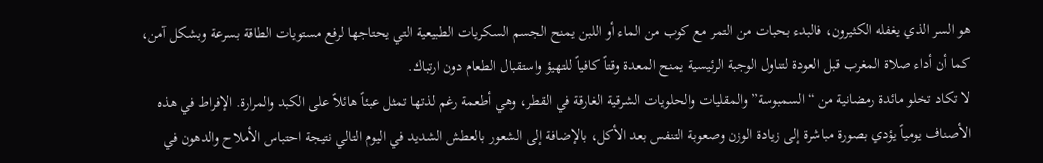هو السر الذي يغفله الكثيرون، فالبدء بحبات من التمر مع كوب من الماء أو اللبن يمنح الجسم السكريات الطبيعية التي يحتاجها لرفع مستويات الطاقة بسرعة وبشكل آمن، كما أن أداء صلاة المغرب قبل العودة لتناول الوجبة الرئيسية يمنح المعدة وقتاً كافياً للتهيؤ واستقبال الطعام دون ارتباك.
لا تكاد تخلو مائدة رمضانية من “السمبوسة” والمقليات والحلويات الشرقية الغارقة في القطر، وهي أطعمة رغم لذتها تمثل عبئاً هائلاً على الكبد والمرارة. الإفراط في هذه الأصناف يومياً يؤدي بصورة مباشرة إلى زيادة الوزن وصعوبة التنفس بعد الأكل، بالإضافة إلى الشعور بالعطش الشديد في اليوم التالي نتيجة احتباس الأملاح والدهون في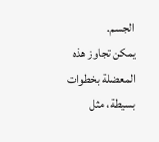الجسم.
يمكن تجاوز هذه المعضلة بخطوات بسيطة، مثل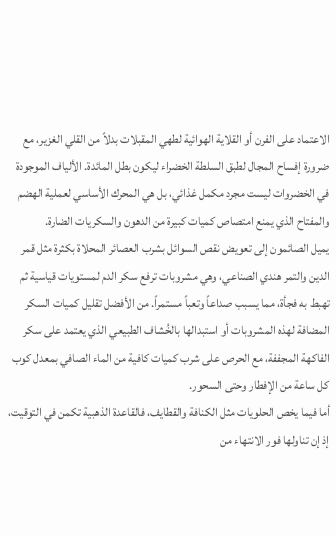الاعتماد على الفرن أو القلاية الهوائية لطهي المقبلات بدلاً من القلي الغزير، مع ضرورة إفساح المجال لطبق السلطة الخضراء ليكون بطل المائدة. الألياف الموجودة في الخضروات ليست مجرد مكمل غذائي، بل هي المحرك الأساسي لعملية الهضم والمفتاح الذي يمنع امتصاص كميات كبيرة من الدهون والسكريات الضارة.
يميل الصائمون إلى تعويض نقص السوائل بشرب العصائر المحلاة بكثرة مثل قمر الدين والتمر هندي الصناعي، وهي مشروبات ترفع سكر الدم لمستويات قياسية ثم تهبط به فجأة، مما يسبب صداعاً وتعباً مستمراً. من الأفضل تقليل كميات السكر المضافة لهذه المشروبات أو استبدالها بالخُشاف الطبيعي الذي يعتمد على سكر الفاكهة المجففة، مع الحرص على شرب كميات كافية من الماء الصافي بمعدل كوب كل ساعة من الإفطار وحتى السحور.
أما فيما يخص الحلويات مثل الكنافة والقطايف، فالقاعدة الذهبية تكمن في التوقيت، إذ إن تناولها فور الانتهاء من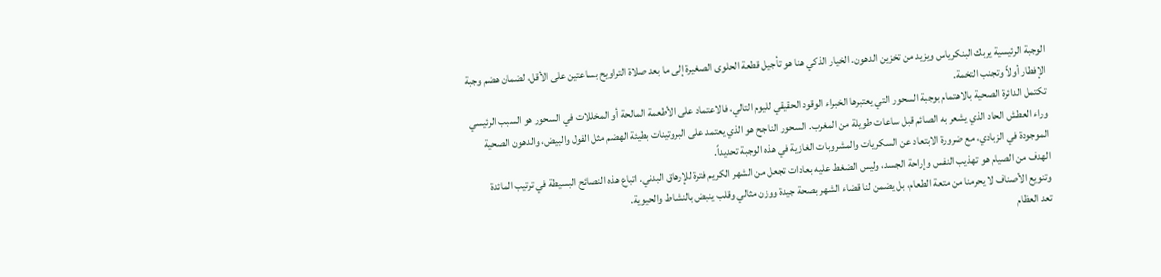الوجبة الرئيسية يربك البنكرياس ويزيد من تخزين الدهون. الخيار الذكي هنا هو تأجيل قطعة الحلوى الصغيرة إلى ما بعد صلاة التراويح بساعتين على الأقل، لضمان هضم وجبة الإفطار أولاً وتجنب التخمة.
تكتمل الدائرة الصحية بالاهتمام بوجبة السحور التي يعتبرها الخبراء الوقود الحقيقي لليوم التالي، فالاعتماد على الأطعمة المالحة أو المخللات في السحور هو السبب الرئيسي وراء العطش الحاد الذي يشعر به الصائم قبل ساعات طويلة من المغرب. السحور الناجح هو الذي يعتمد على البروتينات بطيئة الهضم مثل الفول والبيض، والدهون الصحية الموجودة في الزبادي، مع ضرورة الابتعاد عن السكريات والمشروبات الغازية في هذه الوجبة تحديداً.
الهدف من الصيام هو تهذيب النفس وإراحة الجسد، وليس الضغط عليه بعادات تجعل من الشهر الكريم فترة للإرهاق البدني. اتباع هذه النصائح البسيطة في ترتيب المائدة وتنويع الأصناف لا يحرمنا من متعة الطعام، بل يضمن لنا قضاء الشهر بصحة جيدة ووزن مثالي وقلب ينبض بالنشاط والحيوية.
تعد العظام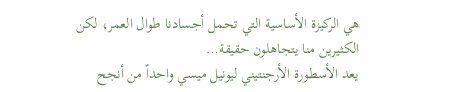هي الركيزة الأساسية التي تحمل أجسادنا طوال العمر، لكن الكثيرين منا يتجاهلون حقيقة…
يعد الأسطورة الأرجنتيني ليونيل ميسي واحداً من أنجح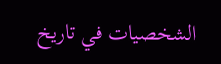الشخصيات في تاريخ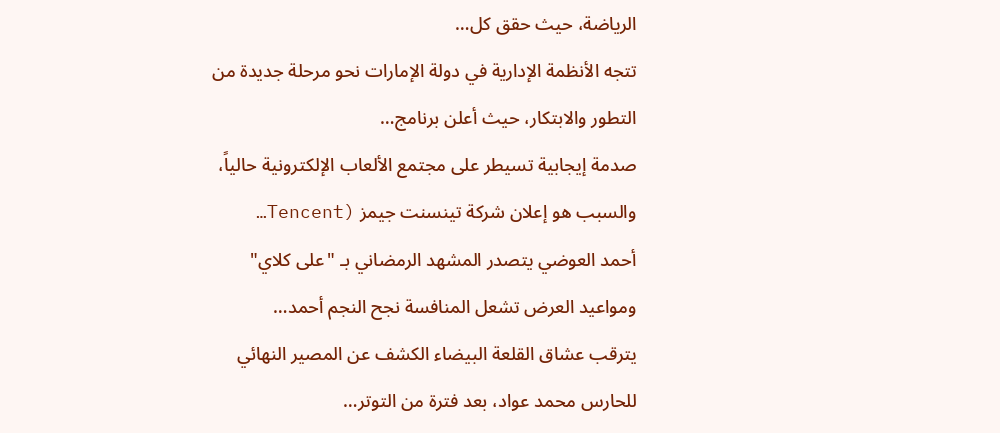الرياضة، حيث حقق كل…
تتجه الأنظمة الإدارية في دولة الإمارات نحو مرحلة جديدة من التطور والابتكار، حيث أعلن برنامج…
صدمة إيجابية تسيطر على مجتمع الألعاب الإلكترونية حالياً، والسبب هو إعلان شركة تينسنت جيمز (Tencent…
أحمد العوضي يتصدر المشهد الرمضاني بـ "على كلاي" ومواعيد العرض تشعل المنافسة نجح النجم أحمد…
يترقب عشاق القلعة البيضاء الكشف عن المصير النهائي للحارس محمد عواد، بعد فترة من التوتر…